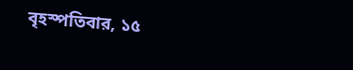বৃহস্পতিবার, ১৫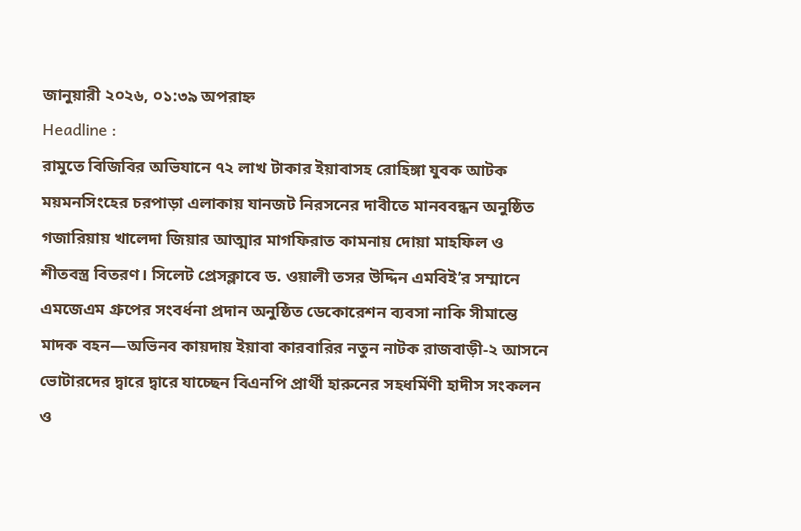জানুয়ারী ২০২৬, ০১:৩৯ অপরাহ্ন
Headline :
রামুতে বিজিবির অভিযানে ৭২ লাখ টাকার ইয়াবাসহ রোহিঙ্গা যুবক আটক ময়মনসিংহের চরপাড়া এলাকায় যানজট নিরসনের দাবীতে মানববন্ধন অনুষ্ঠিত গজারিয়ায় খালেদা জিয়ার আত্মার মাগফিরাত কামনায় দোয়া মাহফিল ও শীতবস্ত্র বিতরণ। সিলেট প্রেসক্লাবে ড. ওয়ালী তসর উদ্দিন এমবিই’র সম্মানে এমজেএম গ্রুপের সংবর্ধনা প্রদান অনুষ্ঠিত ডেকোরেশন ব্যবসা নাকি সীমান্তে মাদক বহন—অভিনব কায়দায় ইয়াবা কারবারির নতুন নাটক রাজবাড়ী-২ আসনে ভোটারদের দ্বারে দ্বারে যাচ্ছেন বিএনপি প্রার্থী হারুনের সহধর্মিণী হাদীস সংকলন ও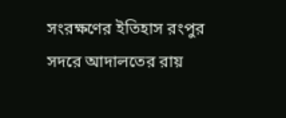সংরক্ষণের ইতিহাস রংপুর সদরে আদালতের রায়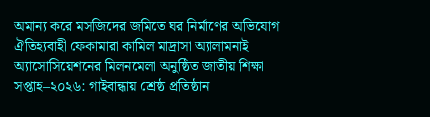অমান্য করে মসজিদের জমিতে ঘর নির্মাণের অভিযোগ ঐতিহ্যবাহী ফেকামারা কামিল মাদ্রাসা অ্যালামনাই অ্যাসোসিয়েশনের মিলনমেলা অনুষ্ঠিত জাতীয় শিক্ষা সপ্তাহ–২০২৬: গাইবান্ধায় শ্রেষ্ঠ প্রতিষ্ঠান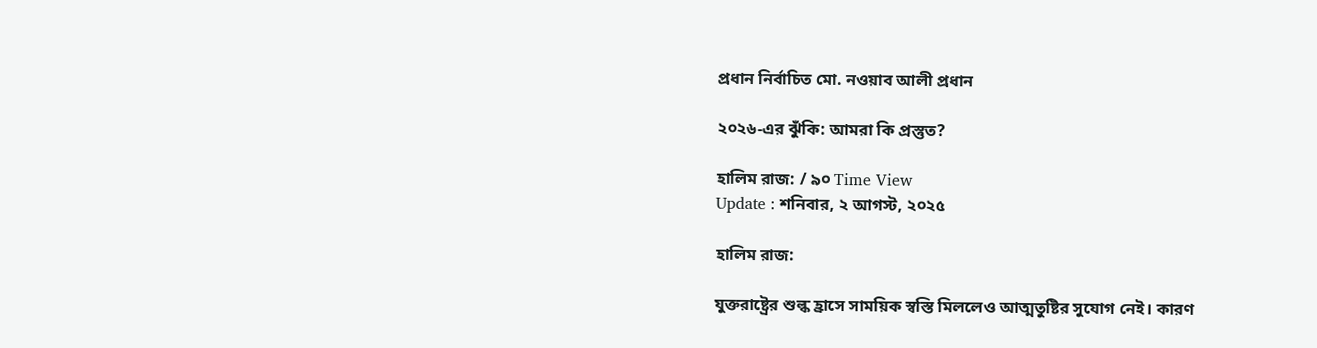প্রধান নির্বাচিত মো. নওয়াব আলী প্রধান

২০২৬-এর ঝুঁকি: আমরা কি প্রস্তুত?

হালিম রাজ: / ৯০ Time View
Update : শনিবার, ২ আগস্ট, ২০২৫

হালিম রাজ:

যুক্তরাষ্ট্রের শুল্ক হ্রাসে সাময়িক স্বস্তি মিললেও আত্মতুষ্টির সুযোগ নেই। কারণ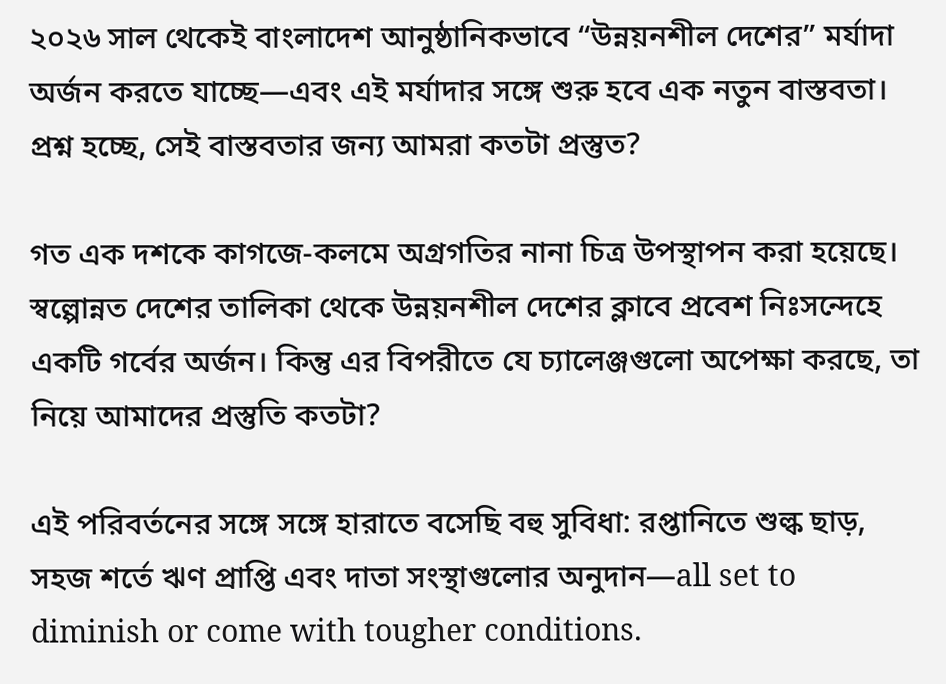২০২৬ সাল থেকেই বাংলাদেশ আনুষ্ঠানিকভাবে “উন্নয়নশীল দেশের” মর্যাদা অর্জন করতে যাচ্ছে—এবং এই মর্যাদার সঙ্গে শুরু হবে এক নতুন বাস্তবতা। প্রশ্ন হচ্ছে, সেই বাস্তবতার জন্য আমরা কতটা প্রস্তুত?

গত এক দশকে কাগজে-কলমে অগ্রগতির নানা চিত্র উপস্থাপন করা হয়েছে। স্বল্পোন্নত দেশের তালিকা থেকে উন্নয়নশীল দেশের ক্লাবে প্রবেশ নিঃসন্দেহে একটি গর্বের অর্জন। কিন্তু এর বিপরীতে যে চ্যালেঞ্জগুলো অপেক্ষা করছে, তা নিয়ে আমাদের প্রস্তুতি কতটা?

এই পরিবর্তনের সঙ্গে সঙ্গে হারাতে বসেছি বহু সুবিধা: রপ্তানিতে শুল্ক ছাড়, সহজ শর্তে ঋণ প্রাপ্তি এবং দাতা সংস্থাগুলোর অনুদান—all set to diminish or come with tougher conditions.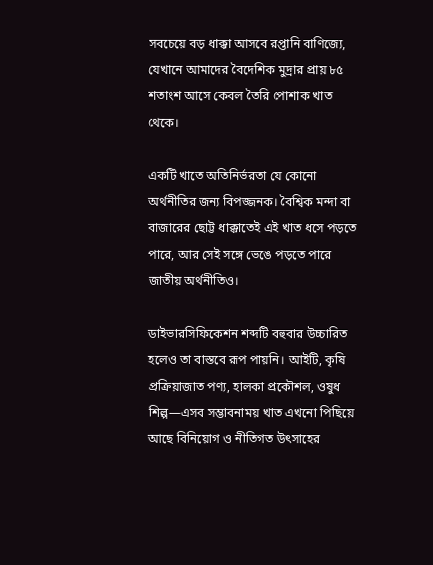সবচেয়ে বড় ধাক্কা আসবে রপ্তানি বাণিজ্যে, যেখানে আমাদের বৈদেশিক মুদ্রার প্রায় ৮৫ শতাংশ আসে কেবল তৈরি পোশাক খাত থেকে।

একটি খাতে অতিনির্ভরতা যে কোনো অর্থনীতির জন্য বিপজ্জনক। বৈশ্বিক মন্দা বা বাজারের ছোট্ট ধাক্কাতেই এই খাত ধসে পড়তে পারে, আর সেই সঙ্গে ভেঙে পড়তে পারে জাতীয় অর্থনীতিও।

ডাইভারসিফিকেশন শব্দটি বহুবার উচ্চারিত হলেও তা বাস্তবে রূপ পায়নি। আইটি, কৃষি প্রক্রিয়াজাত পণ্য, হালকা প্রকৌশল, ওষুধ শিল্প—এসব সম্ভাবনাময় খাত এখনো পিছিয়ে আছে বিনিয়োগ ও নীতিগত উৎসাহের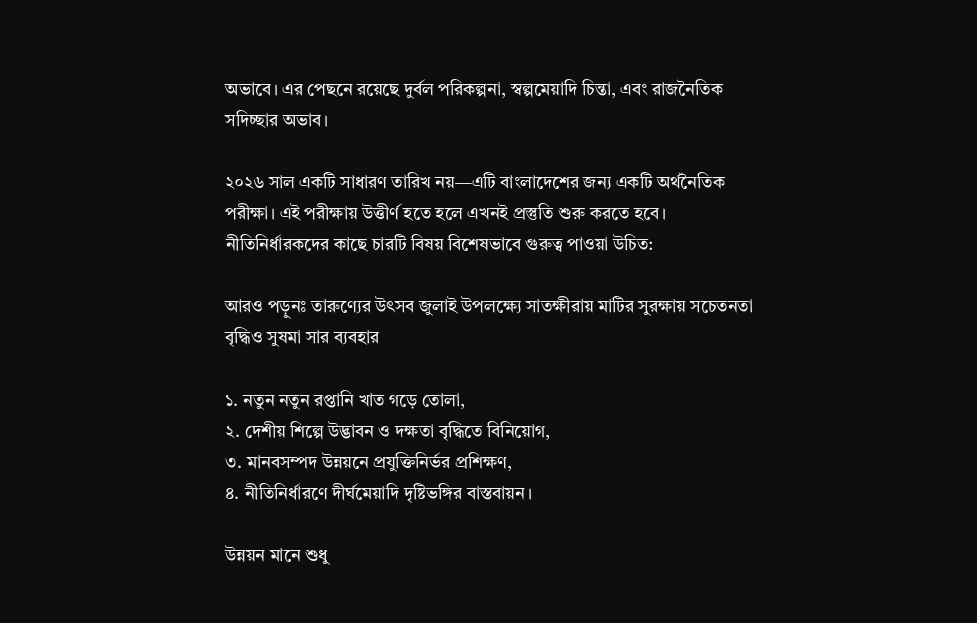অভাবে। এর পেছনে রয়েছে দুর্বল পরিকল্পনা, স্বল্পমেয়াদি চিন্তা, এবং রাজনৈতিক সদিচ্ছার অভাব।

২০২৬ সাল একটি সাধারণ তারিখ নয়—এটি বাংলাদেশের জন্য একটি অর্থনৈতিক পরীক্ষা। এই পরীক্ষায় উত্তীর্ণ হতে হলে এখনই প্রস্তুতি শুরু করতে হবে। নীতিনির্ধারকদের কাছে চারটি বিষয় বিশেষভাবে গুরুত্ব পাওয়া উচিত:

আরও পড়ুনঃ তারুণ্যের উৎসব জুলাই উপলক্ষ্যে সাতক্ষীরায় মাটির সুরক্ষায় সচেতনতা বৃদ্ধিও সুষমা সার ব্যবহার

১. নতুন নতুন রপ্তানি খাত গড়ে তোলা,
২. দেশীয় শিল্পে উদ্ভাবন ও দক্ষতা বৃদ্ধিতে বিনিয়োগ,
৩. মানবসম্পদ উন্নয়নে প্রযুক্তিনির্ভর প্রশিক্ষণ,
৪. নীতিনির্ধারণে দীর্ঘমেয়াদি দৃষ্টিভঙ্গির বাস্তবায়ন।

উন্নয়ন মানে শুধু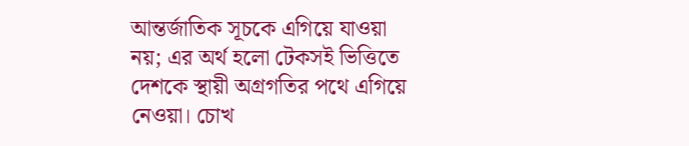আন্তর্জাতিক সূচকে এগিয়ে যাওয়া নয়; এর অর্থ হলো টেকসই ভিত্তিতে দেশকে স্থায়ী অগ্রগতির পথে এগিয়ে নেওয়া। চোখ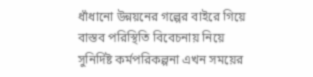ধাঁধানো উন্নয়নের গল্পের বাইরে গিয়ে বাস্তব পরিস্থিতি বিবেচনায় নিয়ে সুনির্দিষ্ট কর্মপরিকল্পনা এখন সময়ের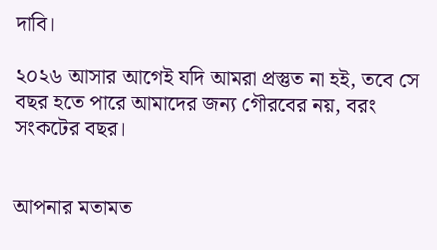দাবি।

২০২৬ আসার আগেই যদি আমরা প্রস্তুত না হই, তবে সে বছর হতে পারে আমাদের জন্য গৌরবের নয়, বরং সংকটের বছর।


আপনার মতামত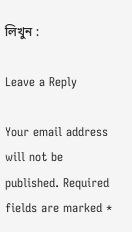লিখুন :

Leave a Reply

Your email address will not be published. Required fields are marked *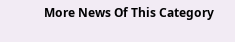More News Of This Category